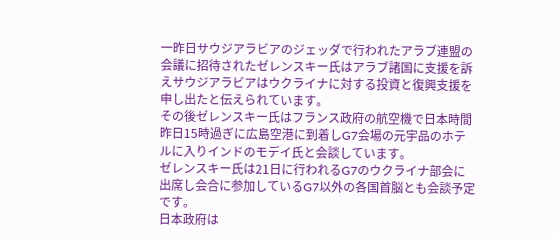一昨日サウジアラビアのジェッダで行われたアラブ連盟の会議に招待されたゼレンスキー氏はアラブ諸国に支援を訴えサウジアラビアはウクライナに対する投資と復興支援を申し出たと伝えられています。
その後ゼレンスキー氏はフランス政府の航空機で日本時間昨日15時過ぎに広島空港に到着しG7会場の元宇品のホテルに入りインドのモデイ氏と会談しています。
ゼレンスキー氏は21日に行われるG7のウクライナ部会に出席し会合に参加しているG7以外の各国首脳とも会談予定です。
日本政府は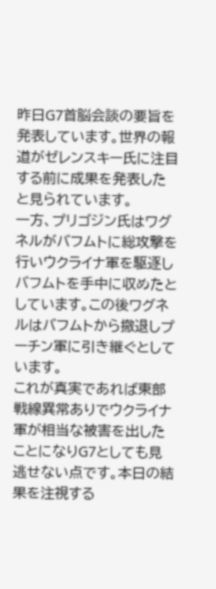昨日G7首脳会談の要旨を発表しています。世界の報道がゼレンスキー氏に注目する前に成果を発表したと見られています。
一方、プリゴジン氏はワグネルがバフムトに総攻撃を行いウクライナ軍を駆逐しバフムトを手中に収めたとしています。この後ワグネルはバフムトから撤退しプーチン軍に引き継ぐとしています。
これが真実であれば東部戦線異常ありでウクライナ軍が相当な被害を出したことになりG7としても見逃せない点です。本日の結果を注視する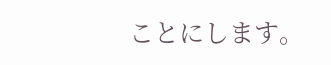ことにします。